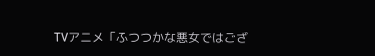TVアニメ「ふつつかな悪女ではござ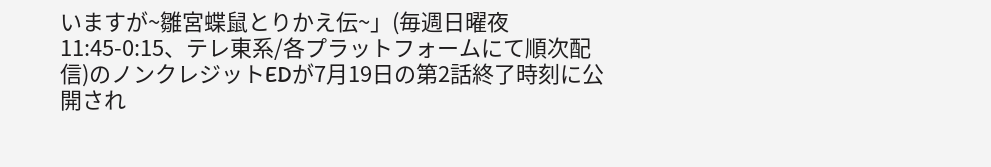いますが~雛宮蝶鼠とりかえ伝~」(毎週日曜夜11:45-0:15、テレ東系/各プラットフォームにて順次配信)のノンクレジットEDが7月19日の第2話終了時刻に公開され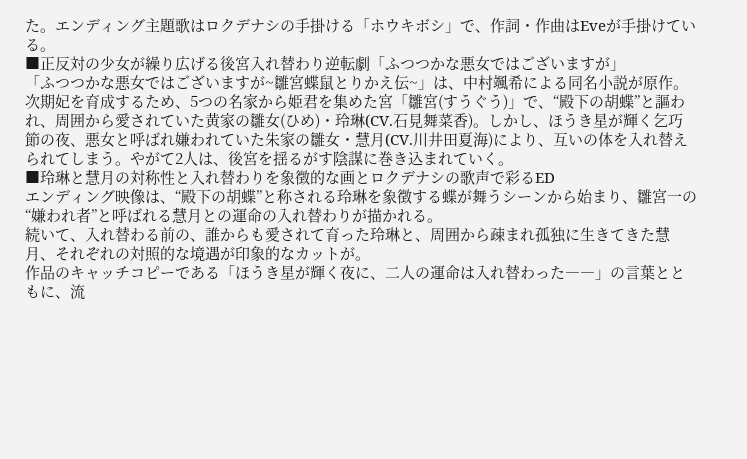た。エンディング主題歌はロクデナシの手掛ける「ホウキボシ」で、作詞・作曲はEveが手掛けている。
■正反対の少女が繰り広げる後宮入れ替わり逆転劇「ふつつかな悪女ではございますが」
「ふつつかな悪女ではございますが~雛宮蝶鼠とりかえ伝~」は、中村颯希による同名小説が原作。
次期妃を育成するため、5つの名家から姫君を集めた宮「雛宮(すうぐう)」で、“殿下の胡蝶”と謳われ、周囲から愛されていた黄家の雛女(ひめ)・玲琳(CV.石見舞菜香)。しかし、ほうき星が輝く乞巧節の夜、悪女と呼ばれ嫌われていた朱家の雛女・慧月(CV.川井田夏海)により、互いの体を入れ替えられてしまう。やがて2人は、後宮を揺るがす陰謀に巻き込まれていく。
■玲琳と慧月の対称性と入れ替わりを象徴的な画とロクデナシの歌声で彩るED
エンディング映像は、“殿下の胡蝶”と称される玲琳を象徴する蝶が舞うシーンから始まり、雛宮一の“嫌われ者”と呼ばれる慧月との運命の入れ替わりが描かれる。
続いて、入れ替わる前の、誰からも愛されて育った玲琳と、周囲から疎まれ孤独に生きてきた慧月、それぞれの対照的な境遇が印象的なカットが。
作品のキャッチコピーである「ほうき星が輝く夜に、二人の運命は入れ替わった――」の言葉とともに、流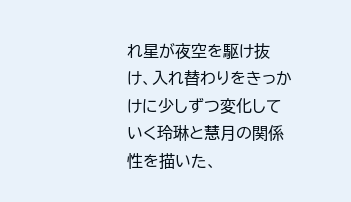れ星が夜空を駆け抜け、入れ替わりをきっかけに少しずつ変化していく玲琳と慧月の関係性を描いた、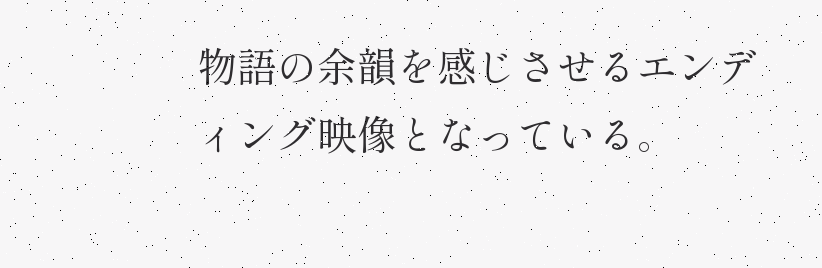物語の余韻を感じさせるエンディング映像となっている。